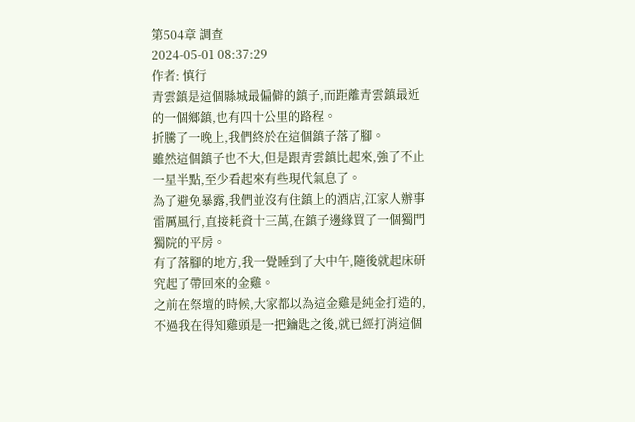第504章 調查
2024-05-01 08:37:29
作者: 慎行
青雲鎮是這個縣城最偏僻的鎮子,而距離青雲鎮最近的一個鄉鎮,也有四十公里的路程。
折騰了一晚上,我們終於在這個鎮子落了腳。
雖然這個鎮子也不大,但是跟青雲鎮比起來,強了不止一星半點,至少看起來有些現代氣息了。
為了避免暴露,我們並沒有住鎮上的酒店,江家人辦事雷厲風行,直接耗資十三萬,在鎮子邊緣買了一個獨門獨院的平房。
有了落腳的地方,我一覺睡到了大中午,隨後就起床研究起了帶回來的金雞。
之前在祭壇的時候,大家都以為這金雞是純金打造的,不過我在得知雞頭是一把鑰匙之後,就已經打消這個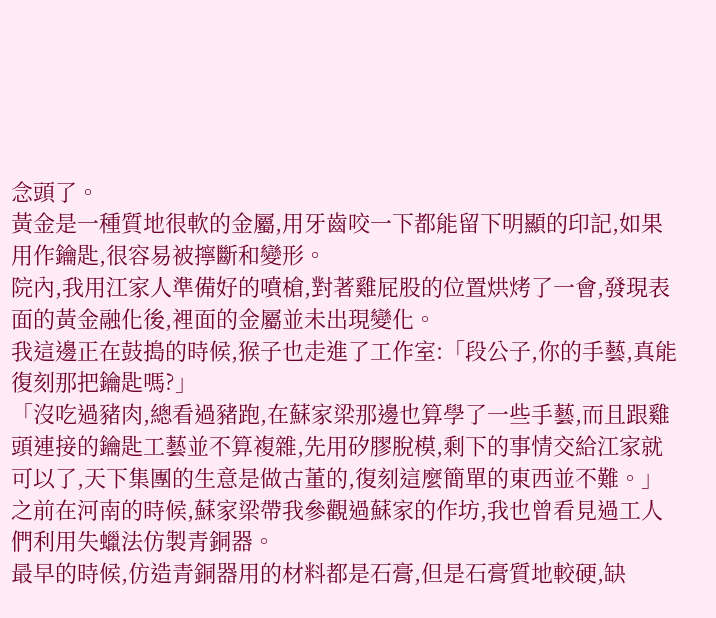念頭了。
黃金是一種質地很軟的金屬,用牙齒咬一下都能留下明顯的印記,如果用作鑰匙,很容易被擰斷和變形。
院內,我用江家人準備好的噴槍,對著雞屁股的位置烘烤了一會,發現表面的黃金融化後,裡面的金屬並未出現變化。
我這邊正在鼓搗的時候,猴子也走進了工作室:「段公子,你的手藝,真能復刻那把鑰匙嗎?」
「沒吃過豬肉,總看過豬跑,在蘇家梁那邊也算學了一些手藝,而且跟雞頭連接的鑰匙工藝並不算複雜,先用矽膠脫模,剩下的事情交給江家就可以了,天下集團的生意是做古董的,復刻這麼簡單的東西並不難。」
之前在河南的時候,蘇家梁帶我參觀過蘇家的作坊,我也曾看見過工人們利用失蠟法仿製青銅器。
最早的時候,仿造青銅器用的材料都是石膏,但是石膏質地較硬,缺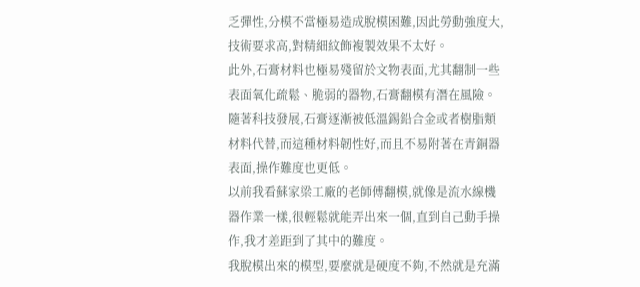乏彈性,分模不當極易造成脫模困難,因此勞動強度大,技術要求高,對精細紋飾複製效果不太好。
此外,石膏材料也極易殘留於文物表面,尤其翻制一些表面氧化疏鬆、脆弱的器物,石膏翻模有潛在風險。
隨著科技發展,石膏逐漸被低溫錫鉛合金或者樹脂類材料代替,而這種材料韌性好,而且不易附著在青銅器表面,操作難度也更低。
以前我看蘇家梁工廠的老師傅翻模,就像是流水線機器作業一樣,很輕鬆就能弄出來一個,直到自己動手操作,我才差距到了其中的難度。
我脫模出來的模型,要麼就是硬度不夠,不然就是充滿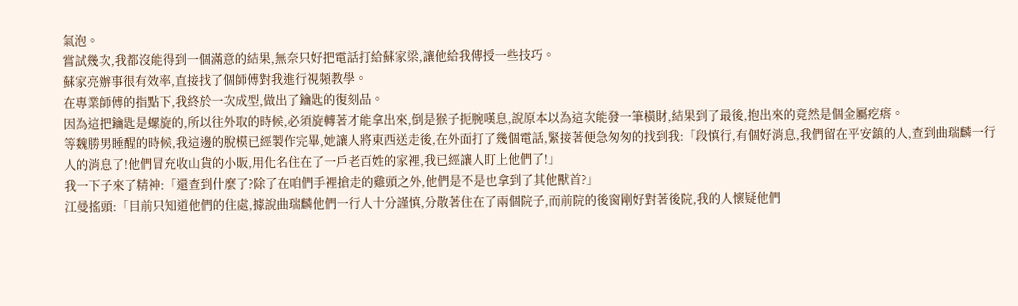氣泡。
嘗試幾次,我都沒能得到一個滿意的結果,無奈只好把電話打給蘇家梁,讓他給我傳授一些技巧。
蘇家亮辦事很有效率,直接找了個師傅對我進行視頻教學。
在專業師傅的指點下,我終於一次成型,做出了鑰匙的復刻品。
因為這把鑰匙是螺旋的,所以往外取的時候,必須旋轉著才能拿出來,倒是猴子扼腕嘆息,說原本以為這次能發一筆橫財,結果到了最後,抱出來的竟然是個金屬疙瘩。
等魏勝男睡醒的時候,我這邊的脫模已經製作完畢,她讓人將東西送走後,在外面打了幾個電話,緊接著便急匆匆的找到我:「段慎行,有個好消息,我們留在平安鎮的人,查到曲瑞麟一行人的消息了!他們冒充收山貨的小販,用化名住在了一戶老百姓的家裡,我已經讓人盯上他們了!」
我一下子來了精神:「還查到什麼了?除了在咱們手裡搶走的雞頭之外,他們是不是也拿到了其他獸首?」
江曼搖頭:「目前只知道他們的住處,據說曲瑞麟他們一行人十分謹慎,分散著住在了兩個院子,而前院的後窗剛好對著後院,我的人懷疑他們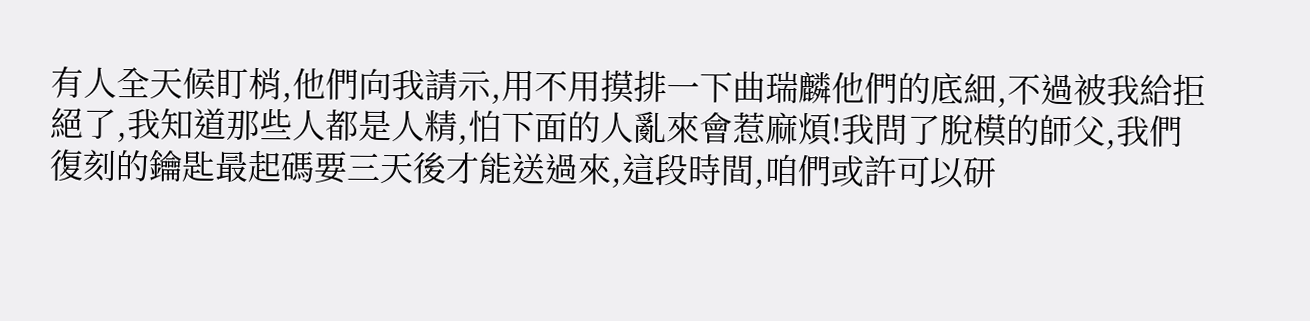有人全天候盯梢,他們向我請示,用不用摸排一下曲瑞麟他們的底細,不過被我給拒絕了,我知道那些人都是人精,怕下面的人亂來會惹麻煩!我問了脫模的師父,我們復刻的鑰匙最起碼要三天後才能送過來,這段時間,咱們或許可以研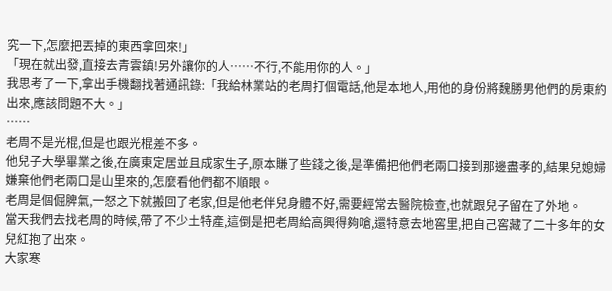究一下,怎麼把丟掉的東西拿回來!」
「現在就出發,直接去青雲鎮!另外讓你的人……不行,不能用你的人。」
我思考了一下,拿出手機翻找著通訊錄:「我給林業站的老周打個電話,他是本地人,用他的身份將魏勝男他們的房東約出來,應該問題不大。」
……
老周不是光棍,但是也跟光棍差不多。
他兒子大學畢業之後,在廣東定居並且成家生子,原本賺了些錢之後,是準備把他們老兩口接到那邊盡孝的,結果兒媳婦嫌棄他們老兩口是山里來的,怎麼看他們都不順眼。
老周是個倔脾氣,一怒之下就搬回了老家,但是他老伴兒身體不好,需要經常去醫院檢查,也就跟兒子留在了外地。
當天我們去找老周的時候,帶了不少土特產,這倒是把老周給高興得夠嗆,還特意去地窖里,把自己窖藏了二十多年的女兒紅抱了出來。
大家寒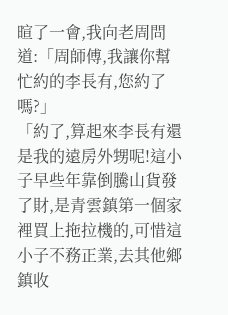暄了一會,我向老周問道:「周師傅,我讓你幫忙約的李長有,您約了嗎?」
「約了,算起來李長有還是我的遠房外甥呢!這小子早些年靠倒騰山貨發了財,是青雲鎮第一個家裡買上拖拉機的,可惜這小子不務正業,去其他鄉鎮收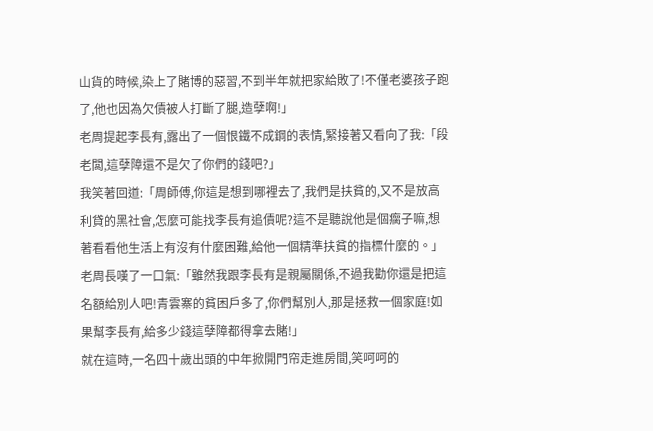山貨的時候,染上了賭博的惡習,不到半年就把家給敗了!不僅老婆孩子跑了,他也因為欠債被人打斷了腿,造孽啊!」
老周提起李長有,露出了一個恨鐵不成鋼的表情,緊接著又看向了我:「段老闆,這孽障還不是欠了你們的錢吧?」
我笑著回道:「周師傅,你這是想到哪裡去了,我們是扶貧的,又不是放高利貸的黑社會,怎麼可能找李長有追債呢?這不是聽說他是個瘸子嘛,想著看看他生活上有沒有什麼困難,給他一個精準扶貧的指標什麼的。」
老周長嘆了一口氣:「雖然我跟李長有是親屬關係,不過我勸你還是把這名額給別人吧!青雲寨的貧困戶多了,你們幫別人,那是拯救一個家庭!如果幫李長有,給多少錢這孽障都得拿去賭!」
就在這時,一名四十歲出頭的中年掀開門帘走進房間,笑呵呵的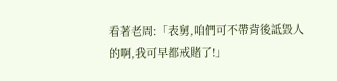看著老周:「表舅,咱們可不帶背後詆毀人的啊,我可早都戒賭了!」